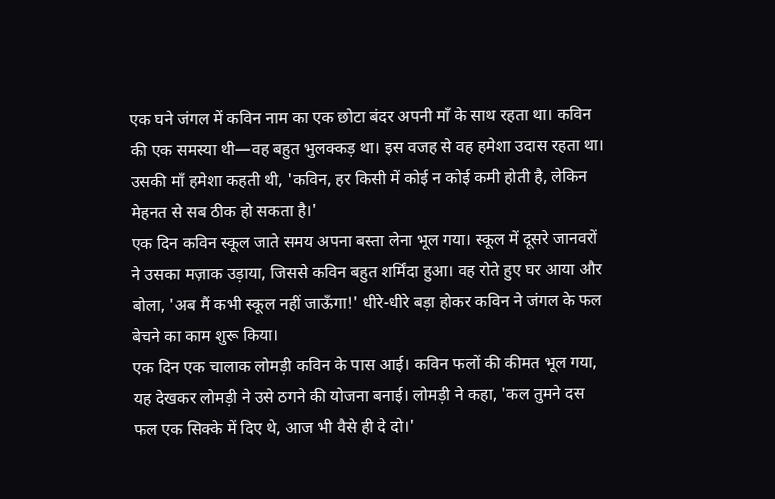एक घने जंगल में कविन नाम का एक छोटा बंदर अपनी माँ के साथ रहता था। कविन की एक समस्या थी—वह बहुत भुलक्कड़ था। इस वजह से वह हमेशा उदास रहता था। उसकी माँ हमेशा कहती थी, 'कविन, हर किसी में कोई न कोई कमी होती है, लेकिन मेहनत से सब ठीक हो सकता है।'
एक दिन कविन स्कूल जाते समय अपना बस्ता लेना भूल गया। स्कूल में दूसरे जानवरों ने उसका मज़ाक उड़ाया, जिससे कविन बहुत शर्मिंदा हुआ। वह रोते हुए घर आया और बोला, 'अब मैं कभी स्कूल नहीं जाऊँगा!' धीरे-धीरे बड़ा होकर कविन ने जंगल के फल बेचने का काम शुरू किया।
एक दिन एक चालाक लोमड़ी कविन के पास आई। कविन फलों की कीमत भूल गया, यह देखकर लोमड़ी ने उसे ठगने की योजना बनाई। लोमड़ी ने कहा, 'कल तुमने दस फल एक सिक्के में दिए थे, आज भी वैसे ही दे दो।'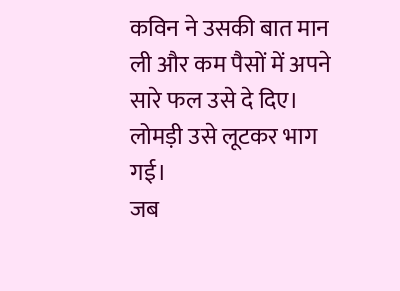कविन ने उसकी बात मान ली और कम पैसों में अपने सारे फल उसे दे दिए। लोमड़ी उसे लूटकर भाग गई।
जब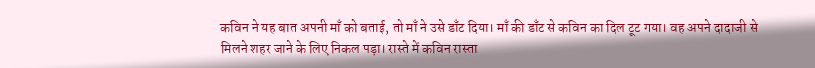कविन ने यह बात अपनी माँ को बताई, तो माँ ने उसे डाँट दिया। माँ की डाँट से कविन का दिल टूट गया। वह अपने दादाजी से मिलने शहर जाने के लिए निकल पड़ा। रास्ते में कविन रास्ता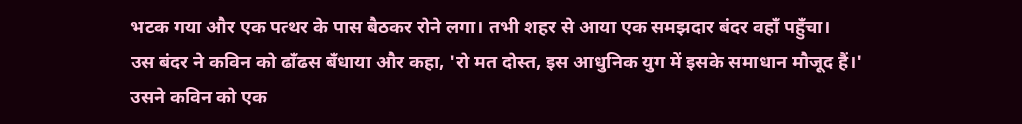भटक गया और एक पत्थर के पास बैठकर रोने लगा। तभी शहर से आया एक समझदार बंदर वहाँ पहुँचा।
उस बंदर ने कविन को ढाँढस बँधाया और कहा, 'रो मत दोस्त, इस आधुनिक युग में इसके समाधान मौजूद हैं।' उसने कविन को एक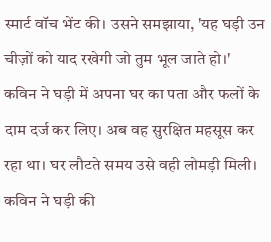स्मार्ट वॉच भेंट की। उसने समझाया, 'यह घड़ी उन चीज़ों को याद रखेगी जो तुम भूल जाते हो।'
कविन ने घड़ी में अपना घर का पता और फलों के दाम दर्ज कर लिए। अब वह सुरक्षित महसूस कर रहा था। घर लौटते समय उसे वही लोमड़ी मिली। कविन ने घड़ी की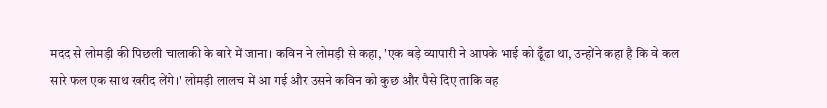मदद से लोमड़ी की पिछली चालाकी के बारे में जाना। कविन ने लोमड़ी से कहा, 'एक बड़े व्यापारी ने आपके भाई को ढूँढा था, उन्होंने कहा है कि वे कल सारे फल एक साथ खरीद लेंगे।' लोमड़ी लालच में आ गई और उसने कविन को कुछ और पैसे दिए ताकि वह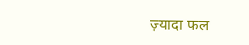ज़्यादा फल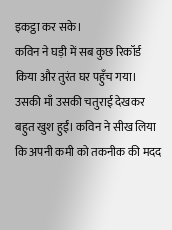इकट्ठा कर सके।
कविन ने घड़ी में सब कुछ रिकॉर्ड किया और तुरंत घर पहुँच गया। उसकी माँ उसकी चतुराई देखकर बहुत खुश हुईं। कविन ने सीख लिया कि अपनी कमी को तकनीक की मदद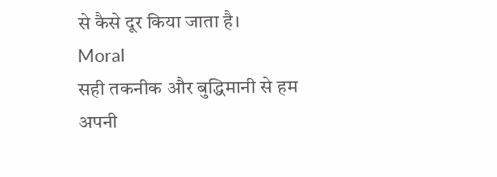से कैसे दूर किया जाता है।
Moral
सही तकनीक और बुद्धिमानी से हम अपनी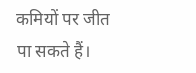कमियों पर जीत पा सकते हैं।